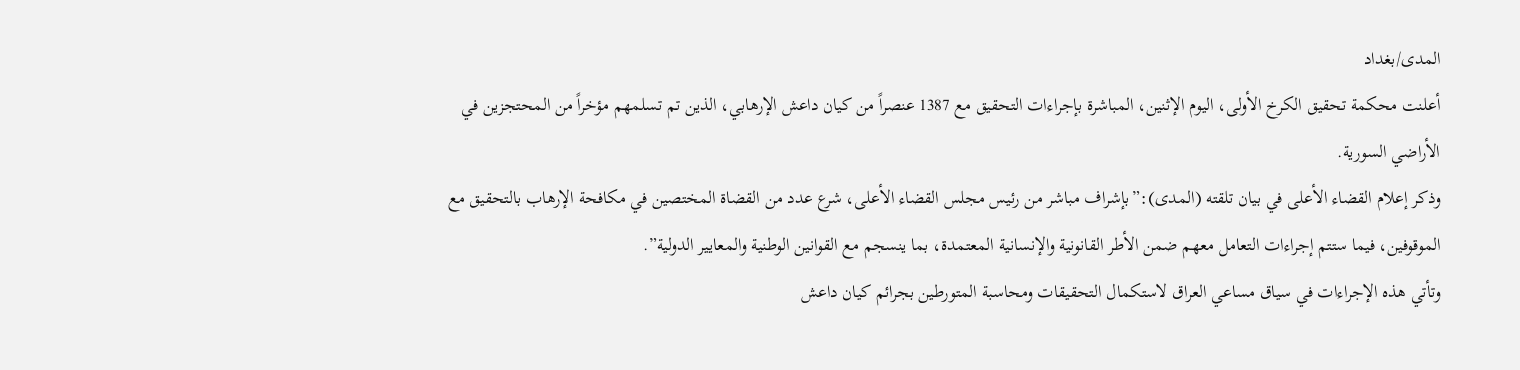المدى/بغداد
أعلنت محكمة تحقيق الكرخ الأولى، اليوم الإثنين، المباشرة بإجراءات التحقيق مع 1387 عنصراً من كيان داعش الإرهابي، الذين تم تسلمهم مؤخراً من المحتجزين في الأراضي السورية.
وذكر إعلام القضاء الأعلى في بيان تلقته (المدى):”بإشراف مباشر من رئيس مجلس القضاء الأعلى، شرع عدد من القضاة المختصين في مكافحة الإرهاب بالتحقيق مع الموقوفين، فيما ستتم إجراءات التعامل معهم ضمن الأطر القانونية والإنسانية المعتمدة، بما ينسجم مع القوانين الوطنية والمعايير الدولية”.
وتأتي هذه الإجراءات في سياق مساعي العراق لاستكمال التحقيقات ومحاسبة المتورطين بجرائم كيان داعش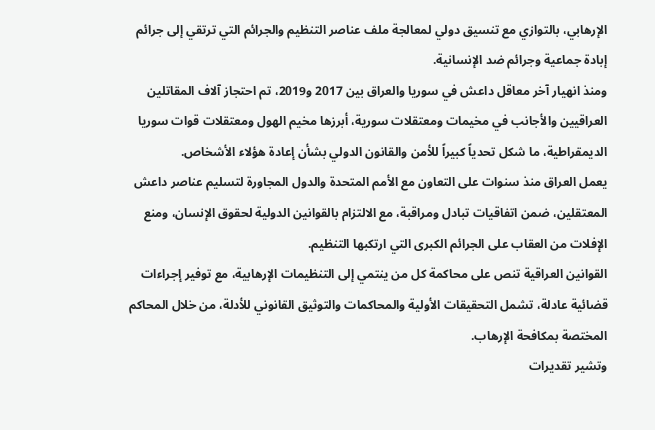الإرهابي، بالتوازي مع تنسيق دولي لمعالجة ملف عناصر التنظيم والجرائم التي ترتقي إلى جرائم إبادة جماعية وجرائم ضد الإنسانية.
ومنذ انهيار آخر معاقل داعش في سوريا والعراق بين 2017 و2019، تم احتجاز آلاف المقاتلين العراقيين والأجانب في مخيمات ومعتقلات سورية، أبرزها مخيم الهول ومعتقلات قوات سوريا الديمقراطية، ما شكل تحدياً كبيراً للأمن والقانون الدولي بشأن إعادة هؤلاء الأشخاص.
يعمل العراق منذ سنوات على التعاون مع الأمم المتحدة والدول المجاورة لتسليم عناصر داعش المعتقلين، ضمن اتفاقيات تبادل ومراقبة، مع الالتزام بالقوانين الدولية لحقوق الإنسان، ومنع الإفلات من العقاب على الجرائم الكبرى التي ارتكبها التنظيم.
القوانين العراقية تنص على محاكمة كل من ينتمي إلى التنظيمات الإرهابية، مع توفير إجراءات قضائية عادلة، تشمل التحقيقات الأولية والمحاكمات والتوثيق القانوني للأدلة، من خلال المحاكم المختصة بمكافحة الإرهاب.
وتشير تقديرات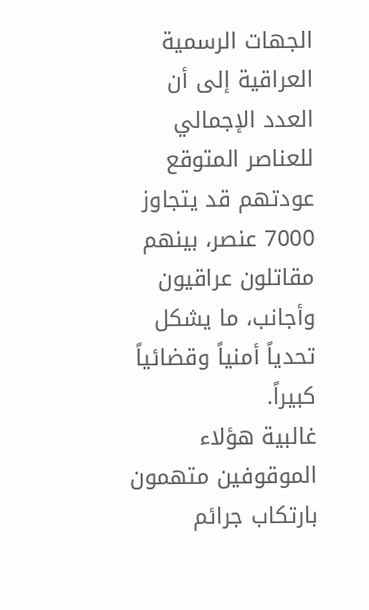الجهات الرسمية العراقية إلى أن العدد الإجمالي للعناصر المتوقع عودتهم قد يتجاوز 7000 عنصر، بينهم مقاتلون عراقيون وأجانب، ما يشكل تحدياً أمنياً وقضائياً كبيراً.
غالبية هؤلاء الموقوفين متهمون بارتكاب جرائم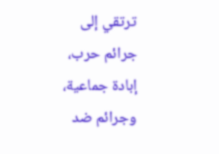ترتقي إلى جرائم حرب، إبادة جماعية، وجرائم ضد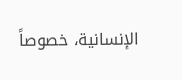الإنسانية، خصوصاً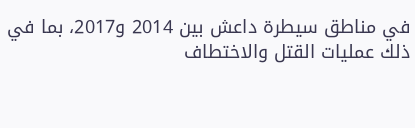في مناطق سيطرة داعش بين 2014 و2017، بما في ذلك عمليات القتل والاختطاف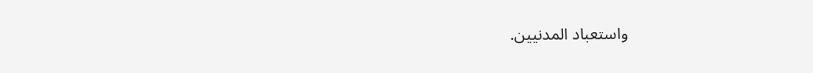واستعباد المدنيين.